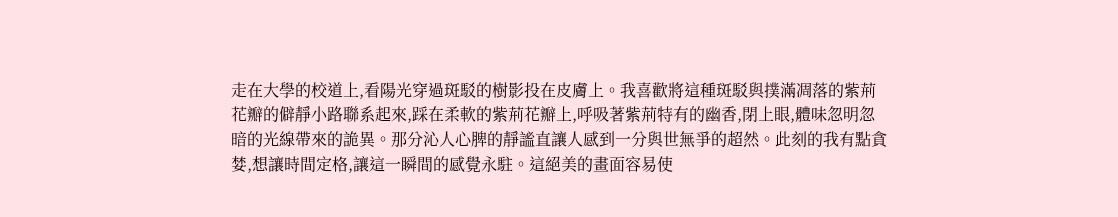走在大學的校道上,看陽光穿過斑駁的樹影投在皮膚上。我喜歡將這種斑駁與撲滿凋落的紫荊花瓣的僻靜小路聯系起來,踩在柔軟的紫荊花瓣上,呼吸著紫荊特有的幽香,閉上眼,體味忽明忽暗的光線帶來的詭異。那分沁人心脾的靜謐直讓人感到一分與世無爭的超然。此刻的我有點貪婪,想讓時間定格,讓這一瞬間的感覺永駐。這絕美的畫面容易使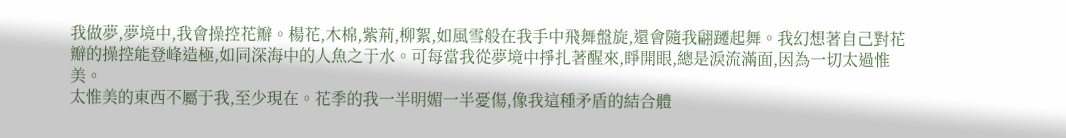我做夢,夢境中,我會操控花瓣。楊花,木棉,紫荊,柳絮,如風雪般在我手中飛舞盤旋,還會隨我翩躚起舞。我幻想著自己對花瓣的操控能登峰造極,如同深海中的人魚之于水。可每當我從夢境中掙扎著醒來,睜開眼,總是淚流滿面,因為一切太過惟美。
太惟美的東西不屬于我,至少現在。花季的我一半明媚一半憂傷,像我這種矛盾的結合體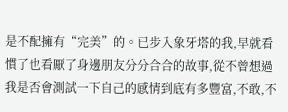是不配擁有“完美”的。已步入象牙塔的我,早就看慣了也看厭了身邊朋友分分合合的故事,從不曾想過我是否會測試一下自己的感情到底有多豐富,不敢,不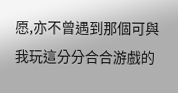愿,亦不曾遇到那個可與我玩這分分合合游戲的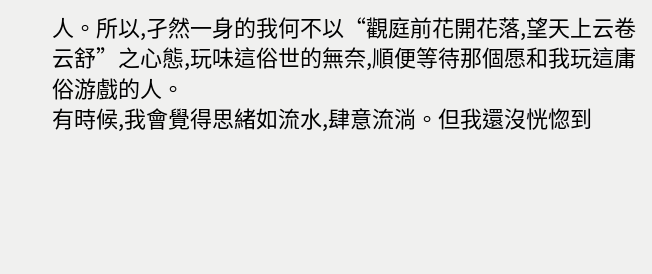人。所以,孑然一身的我何不以“觀庭前花開花落,望天上云卷云舒”之心態,玩味這俗世的無奈,順便等待那個愿和我玩這庸俗游戲的人。
有時候,我會覺得思緒如流水,肆意流淌。但我還沒恍惚到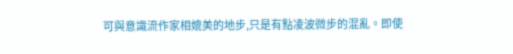可與意識流作家相媲美的地步,只是有點凌波微步的混亂。即使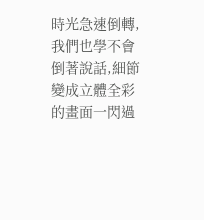時光急速倒轉,我們也學不會倒著說話,細節變成立體全彩的畫面一閃過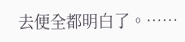去便全都明白了。……